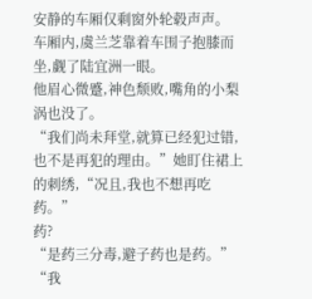安静的车厢仅剩窗外轮毂声声。
车厢内,虞兰芝靠着车围子抱膝而坐,觑了陆宜洲一眼。
他眉心微蹙,神色颓败,嘴角的小梨涡也没了。
“我们尚未拜堂,就算已经犯过错,也不是再犯的理由。”她盯住裙上的刺绣,“况且,我也不想再吃药。”
药?
“是药三分毒,避子药也是药。”
“我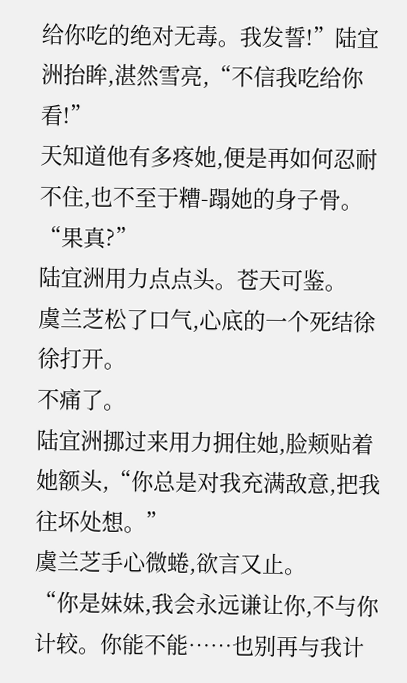给你吃的绝对无毒。我发誓!”陆宜洲抬眸,湛然雪亮,“不信我吃给你看!”
天知道他有多疼她,便是再如何忍耐不住,也不至于糟-蹋她的身子骨。
“果真?”
陆宜洲用力点点头。苍天可鉴。
虞兰芝松了口气,心底的一个死结徐徐打开。
不痛了。
陆宜洲挪过来用力拥住她,脸颊贴着她额头,“你总是对我充满敌意,把我往坏处想。”
虞兰芝手心微蜷,欲言又止。
“你是妹妹,我会永远谦让你,不与你计较。你能不能……也别再与我计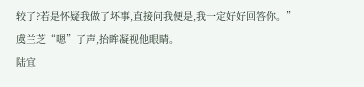较了?若是怀疑我做了坏事,直接问我便是,我一定好好回答你。”
虞兰芝“嗯”了声,抬眸凝视他眼睛。
陆宜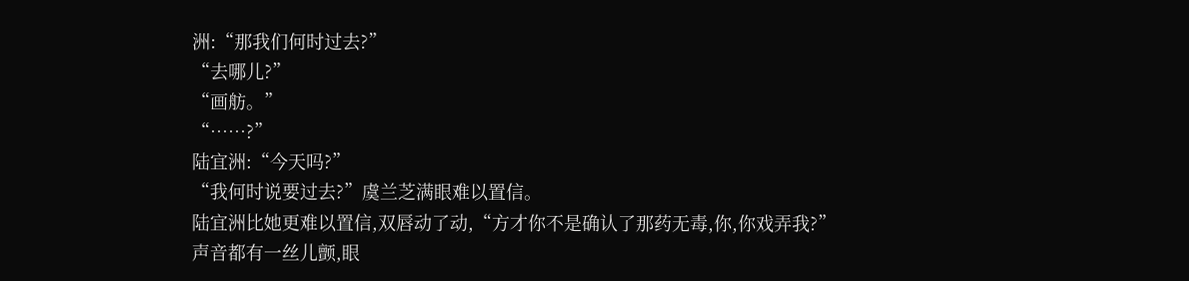洲:“那我们何时过去?”
“去哪儿?”
“画舫。”
“……?”
陆宜洲:“今天吗?”
“我何时说要过去?”虞兰芝满眼难以置信。
陆宜洲比她更难以置信,双唇动了动,“方才你不是确认了那药无毒,你,你戏弄我?”
声音都有一丝儿颤,眼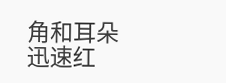角和耳朵迅速红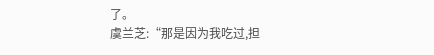了。
虞兰芝:“那是因为我吃过,担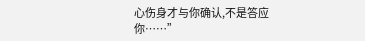心伤身才与你确认,不是答应你……”